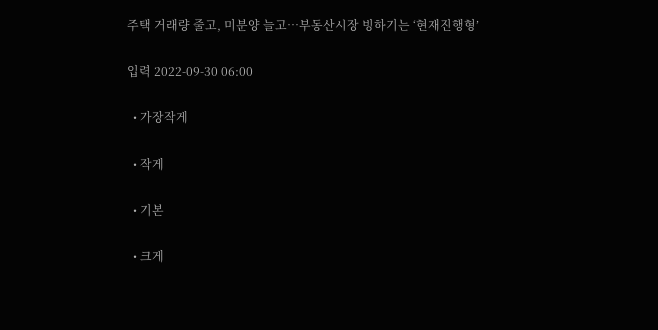주택 거래량 줄고, 미분양 늘고…부동산시장 빙하기는 ‘현재진행형’

입력 2022-09-30 06:00

  • 가장작게

  • 작게

  • 기본

  • 크게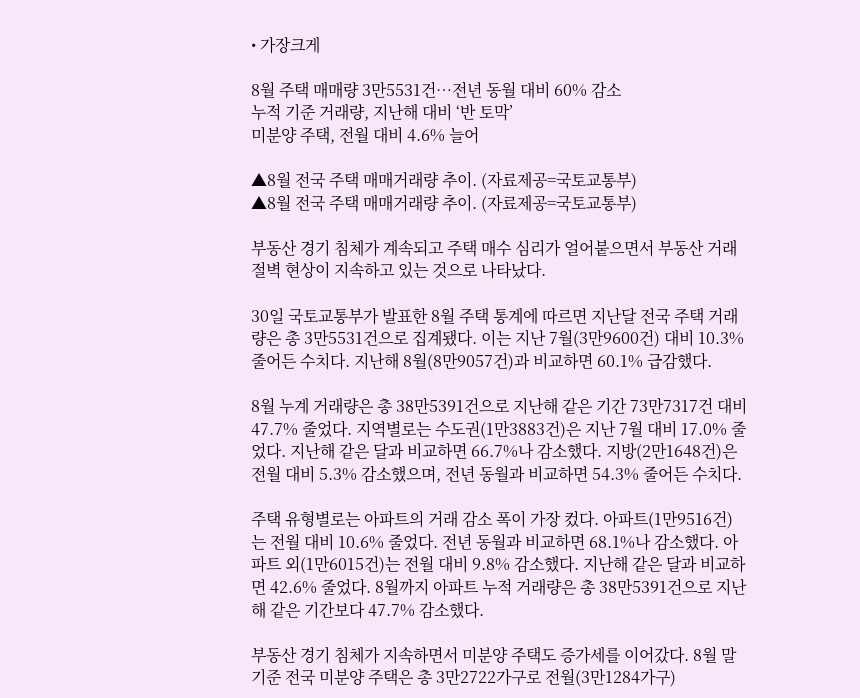• 가장크게

8월 주택 매매량 3만5531건…전년 동월 대비 60% 감소
누적 기준 거래량, 지난해 대비 ‘반 토막’
미분양 주택, 전월 대비 4.6% 늘어

▲8월 전국 주택 매매거래량 추이. (자료제공=국토교통부)
▲8월 전국 주택 매매거래량 추이. (자료제공=국토교통부)

부동산 경기 침체가 계속되고 주택 매수 심리가 얼어붙으면서 부동산 거래 절벽 현상이 지속하고 있는 것으로 나타났다.

30일 국토교통부가 발표한 8월 주택 통계에 따르면 지난달 전국 주택 거래량은 총 3만5531건으로 집계됐다. 이는 지난 7월(3만9600건) 대비 10.3% 줄어든 수치다. 지난해 8월(8만9057건)과 비교하면 60.1% 급감했다.

8월 누계 거래량은 총 38만5391건으로 지난해 같은 기간 73만7317건 대비 47.7% 줄었다. 지역별로는 수도권(1만3883건)은 지난 7월 대비 17.0% 줄었다. 지난해 같은 달과 비교하면 66.7%나 감소했다. 지방(2만1648건)은 전월 대비 5.3% 감소했으며, 전년 동월과 비교하면 54.3% 줄어든 수치다.

주택 유형별로는 아파트의 거래 감소 폭이 가장 컸다. 아파트(1만9516건)는 전월 대비 10.6% 줄었다. 전년 동월과 비교하면 68.1%나 감소했다. 아파트 외(1만6015건)는 전월 대비 9.8% 감소했다. 지난해 같은 달과 비교하면 42.6% 줄었다. 8월까지 아파트 누적 거래량은 총 38만5391건으로 지난해 같은 기간보다 47.7% 감소했다.

부동산 경기 침체가 지속하면서 미분양 주택도 증가세를 이어갔다. 8월 말 기준 전국 미분양 주택은 총 3만2722가구로 전월(3만1284가구)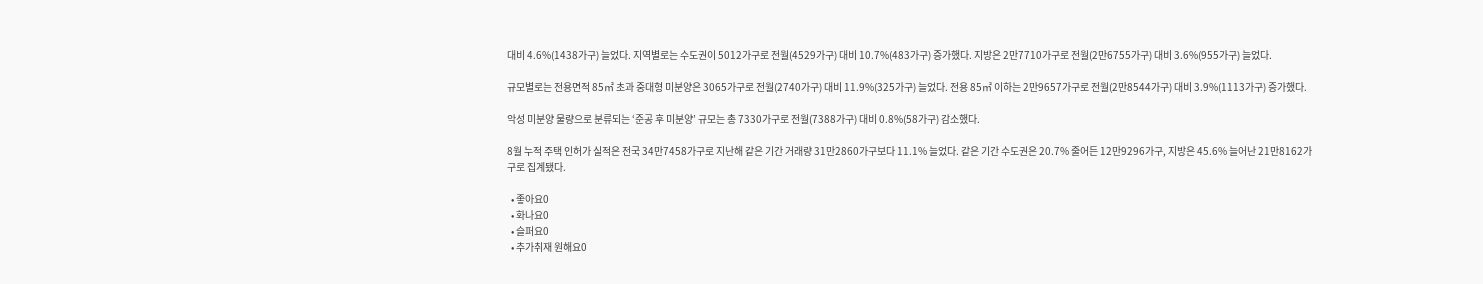대비 4.6%(1438가구) 늘었다. 지역별로는 수도권이 5012가구로 전월(4529가구) 대비 10.7%(483가구) 증가했다. 지방은 2만7710가구로 전월(2만6755가구) 대비 3.6%(955가구) 늘었다.

규모별로는 전용면적 85㎡ 초과 중대형 미분양은 3065가구로 전월(2740가구) 대비 11.9%(325가구) 늘었다. 전용 85㎡ 이하는 2만9657가구로 전월(2만8544가구) 대비 3.9%(1113가구) 증가했다.

악성 미분양 물량으로 분류되는 ‘준공 후 미분양’ 규모는 총 7330가구로 전월(7388가구) 대비 0.8%(58가구) 감소했다.

8월 누적 주택 인허가 실적은 전국 34만7458가구로 지난해 같은 기간 거래량 31만2860가구보다 11.1% 늘었다. 같은 기간 수도권은 20.7% 줄어든 12만9296가구, 지방은 45.6% 늘어난 21만8162가구로 집계됐다.

  • 좋아요0
  • 화나요0
  • 슬퍼요0
  • 추가취재 원해요0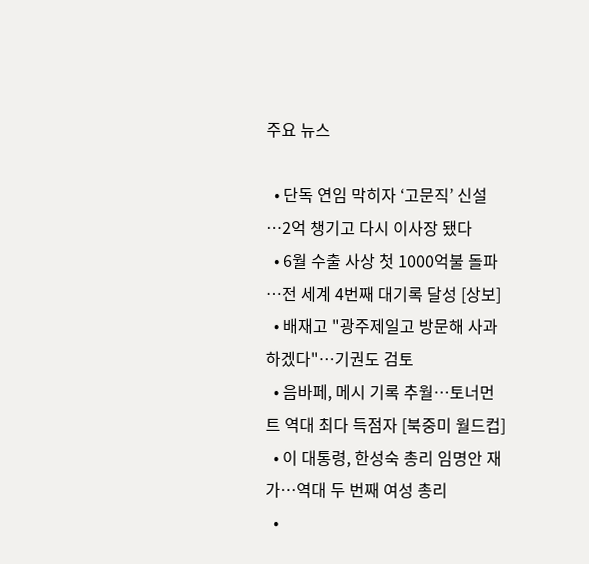주요 뉴스

  • 단독 연임 막히자 ‘고문직’ 신설⋯2억 챙기고 다시 이사장 됐다
  • 6월 수출 사상 첫 1000억불 돌파⋯전 세계 4번째 대기록 달성 [상보]
  • 배재고 "광주제일고 방문해 사과하겠다"⋯기권도 검토
  • 음바페, 메시 기록 추월⋯토너먼트 역대 최다 득점자 [북중미 월드컵]
  • 이 대통령, 한성숙 총리 임명안 재가…역대 두 번째 여성 총리
  •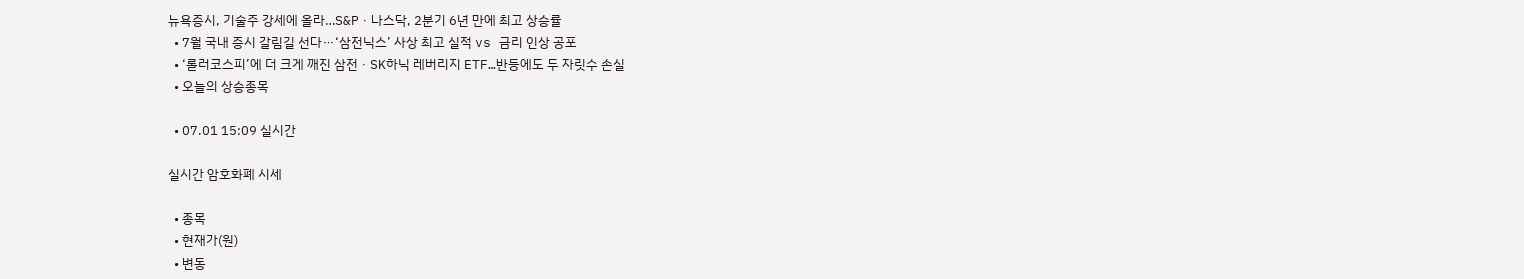뉴욕증시, 기술주 강세에 올라…S&Pㆍ나스닥, 2분기 6년 만에 최고 상승률
  • 7월 국내 증시 갈림길 선다⋯‘삼전닉스’ 사상 최고 실적 vs 금리 인상 공포
  • ‘롤러코스피’에 더 크게 깨진 삼전ㆍSK하닉 레버리지 ETF…반등에도 두 자릿수 손실
  • 오늘의 상승종목

  • 07.01 15:09 실시간

실시간 암호화폐 시세

  • 종목
  • 현재가(원)
  • 변동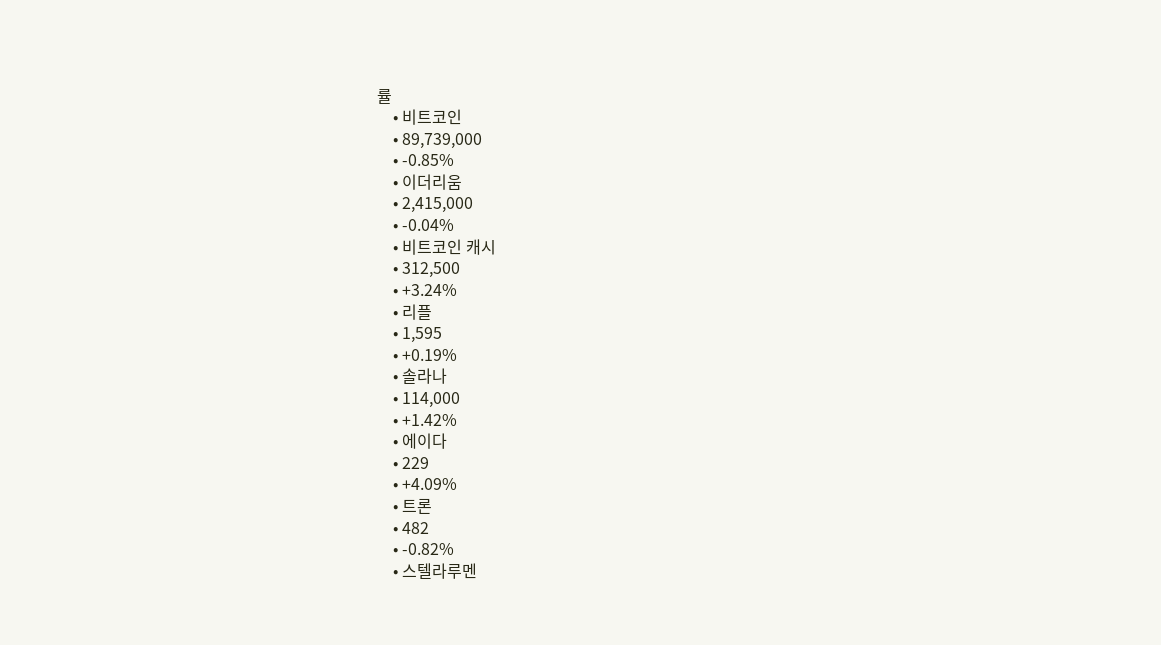률
    • 비트코인
    • 89,739,000
    • -0.85%
    • 이더리움
    • 2,415,000
    • -0.04%
    • 비트코인 캐시
    • 312,500
    • +3.24%
    • 리플
    • 1,595
    • +0.19%
    • 솔라나
    • 114,000
    • +1.42%
    • 에이다
    • 229
    • +4.09%
    • 트론
    • 482
    • -0.82%
    • 스텔라루멘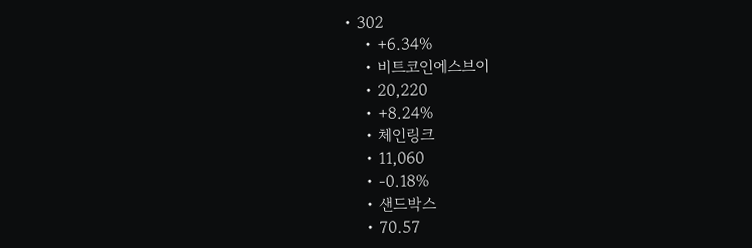• 302
    • +6.34%
    • 비트코인에스브이
    • 20,220
    • +8.24%
    • 체인링크
    • 11,060
    • -0.18%
    • 샌드박스
    • 70.57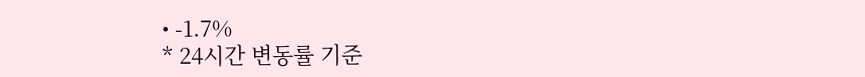• -1.7%
* 24시간 변동률 기준